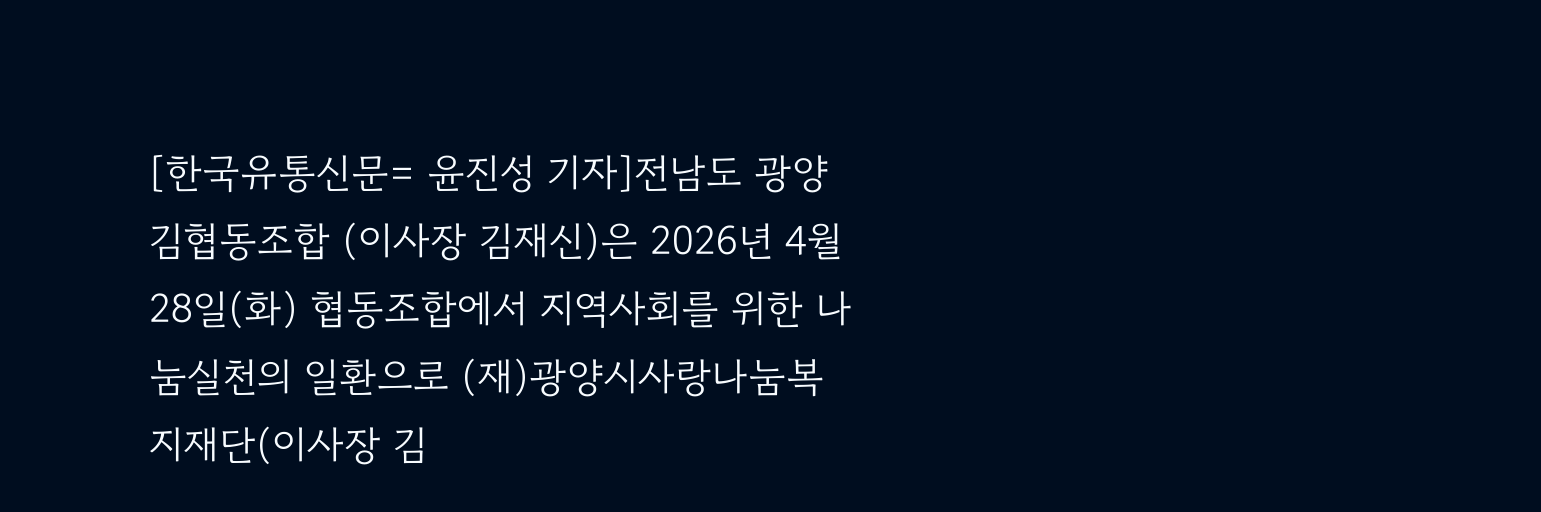[한국유통신문= 윤진성 기자]전남도 광양김협동조합 (이사장 김재신)은 2026년 4월 28일(화) 협동조합에서 지역사회를 위한 나눔실천의 일환으로 (재)광양시사랑나눔복지재단(이사장 김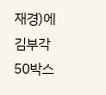재경)에 김부각 50박스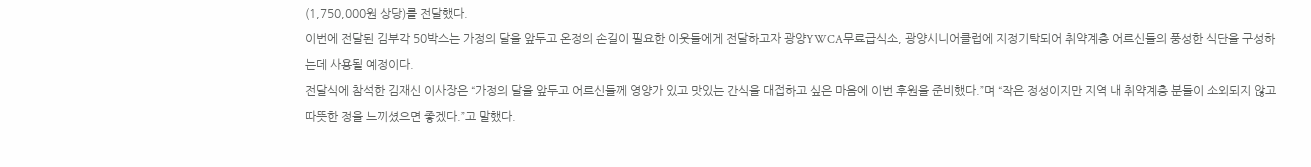(1,750,000원 상당)를 전달했다.
이번에 전달된 김부각 50박스는 가정의 달을 앞두고 온정의 손길이 필요한 이웃들에게 전달하고자 광양YWCA무료급식소, 광양시니어클럽에 지정기탁되어 취약계층 어르신들의 풍성한 식단을 구성하는데 사용될 예정이다.
전달식에 참석한 김재신 이사장은 “가정의 달을 앞두고 어르신들께 영양가 있고 맛있는 간식을 대접하고 싶은 마음에 이번 후원을 준비했다.”며 “작은 정성이지만 지역 내 취약계층 분들이 소외되지 않고 따뜻한 정을 느끼셨으면 좋겠다.”고 말했다.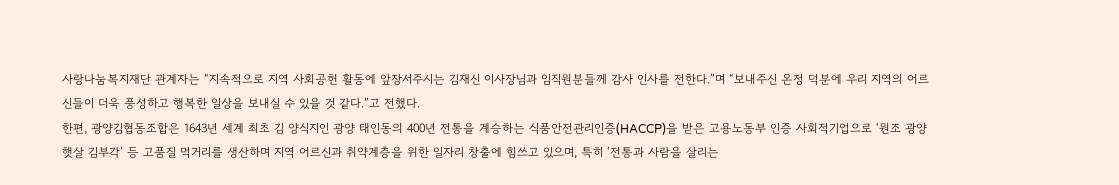사랑나눔복지재단 관계자는 “지속적으로 지역 사회공헌 활동에 앞장서주시는 김재신 이사장님과 임직원분들께 감사 인사를 전한다.”며 “보내주신 온정 덕분에 우리 지역의 어르신들이 더욱 풍성하고 행복한 일상을 보내실 수 있을 것 같다.”고 전했다.
한편, 광양김협동조합은 1643년 세계 최초 김 양식지인 광양 태인동의 400년 전통을 계승하는 식품안전관리인증(HACCP)을 받은 고용노동부 인증 사회적기업으로 ‘원조 광양 햇살 김부각’ 등 고품질 먹거리를 생산하며 지역 어르신과 취약계층을 위한 일자리 창출에 힘쓰고 있으며, 특히 ‘전통과 사람을 살리는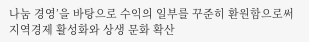나눔 경영’을 바탕으로 수익의 일부를 꾸준히 환원함으로써 지역경제 활성화와 상생 문화 확산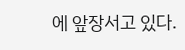에 앞장서고 있다.